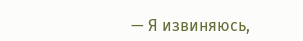— Я извиняюсь,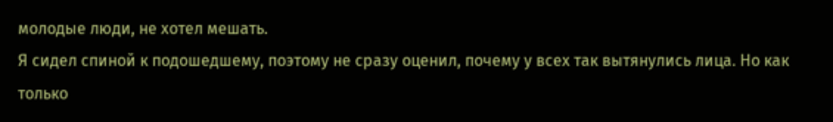молодые люди, не хотел мешать.
Я сидел спиной к подошедшему, поэтому не сразу оценил, почему у всех так вытянулись лица. Но как только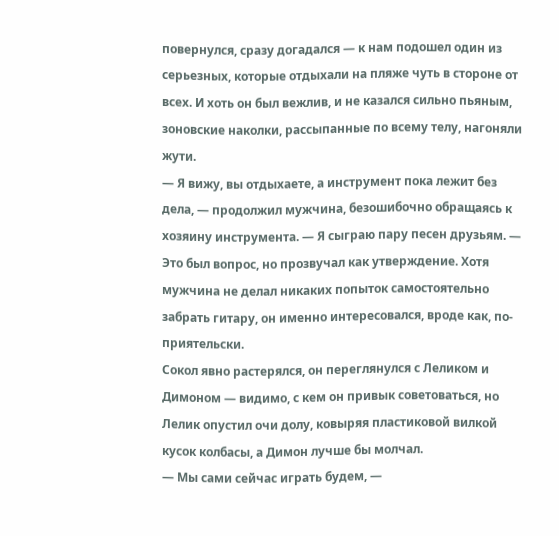повернулся, сразу догадался — к нам подошел один из серьезных, которые отдыхали на пляже чуть в стороне от всех. И хоть он был вежлив, и не казался сильно пьяным, зоновские наколки, рассыпанные по всему телу, нагоняли жути.
— Я вижу, вы отдыхаете, а инструмент пока лежит без дела, — продолжил мужчина, безошибочно обращаясь к хозяину инструмента. — Я сыграю пару песен друзьям. — Это был вопрос, но прозвучал как утверждение. Хотя мужчина не делал никаких попыток самостоятельно забрать гитару, он именно интересовался, вроде как, по-приятельски.
Сокол явно растерялся, он переглянулся с Леликом и Димоном — видимо, с кем он привык советоваться, но Лелик опустил очи долу, ковыряя пластиковой вилкой кусок колбасы, а Димон лучше бы молчал.
— Мы сами сейчас играть будем, —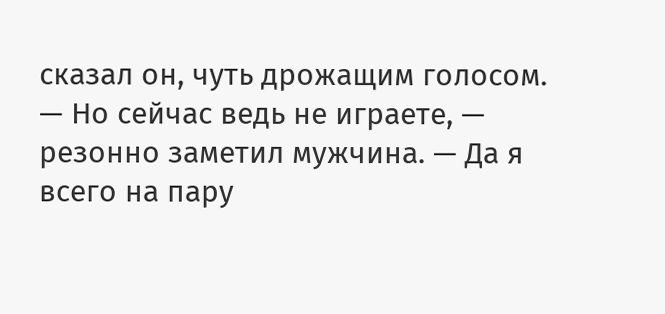сказал он, чуть дрожащим голосом.
— Но сейчас ведь не играете, — резонно заметил мужчина. — Да я всего на пару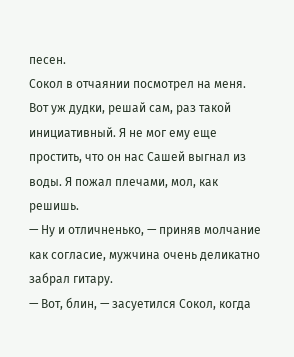песен.
Сокол в отчаянии посмотрел на меня. Вот уж дудки, решай сам, раз такой инициативный. Я не мог ему еще простить, что он нас Сашей выгнал из воды. Я пожал плечами, мол, как решишь.
— Ну и отличненько, — приняв молчание как согласие, мужчина очень деликатно забрал гитару.
— Вот, блин, — засуетился Сокол, когда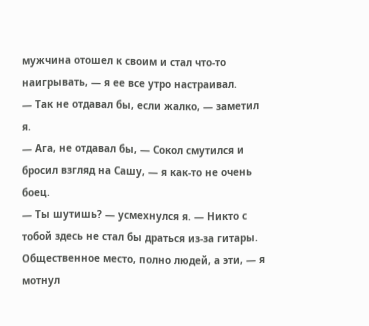мужчина отошел к своим и стал что-то наигрывать, — я ее все утро настраивал.
— Так не отдавал бы, если жалко, — заметил я.
— Ага, не отдавал бы, — Сокол смутился и бросил взгляд на Сашу, — я как-то не очень боец.
— Ты шутишь? — усмехнулся я. — Никто с тобой здесь не стал бы драться из-за гитары. Общественное место, полно людей, а эти, — я мотнул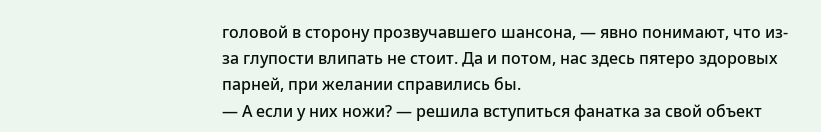головой в сторону прозвучавшего шансона, — явно понимают, что из-за глупости влипать не стоит. Да и потом, нас здесь пятеро здоровых парней, при желании справились бы.
— А если у них ножи? — решила вступиться фанатка за свой объект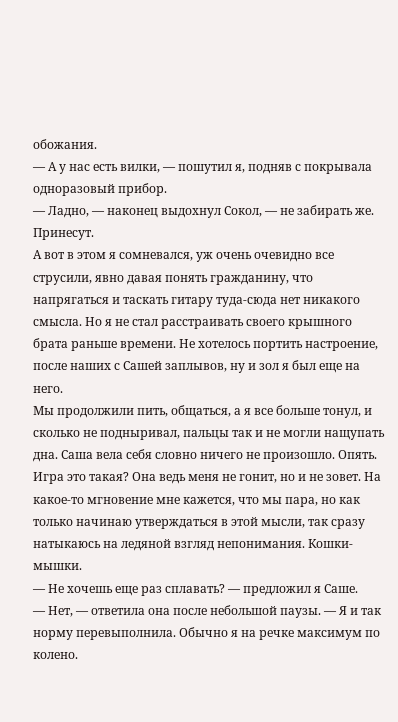обожания.
— А у нас есть вилки, — пошутил я, подняв с покрывала одноразовый прибор.
— Ладно, — наконец выдохнул Сокол, — не забирать же. Принесут.
А вот в этом я сомневался, уж очень очевидно все струсили, явно давая понять гражданину, что напрягаться и таскать гитару туда-сюда нет никакого смысла. Но я не стал расстраивать своего крышного брата раньше времени. Не хотелось портить настроение, после наших с Сашей заплывов, ну и зол я был еще на него.
Мы продолжили пить, общаться, а я все больше тонул, и сколько не подныривал, пальцы так и не могли нащупать дна. Саша вела себя словно ничего не произошло. Опять. Игра это такая? Она ведь меня не гонит, но и не зовет. На какое-то мгновение мне кажется, что мы пара, но как только начинаю утверждаться в этой мысли, так сразу натыкаюсь на ледяной взгляд непонимания. Кошки-мышки.
— Не хочешь еще раз сплавать? — предложил я Саше.
— Нет, — ответила она после небольшой паузы. — Я и так норму перевыполнила. Обычно я на речке максимум по колено.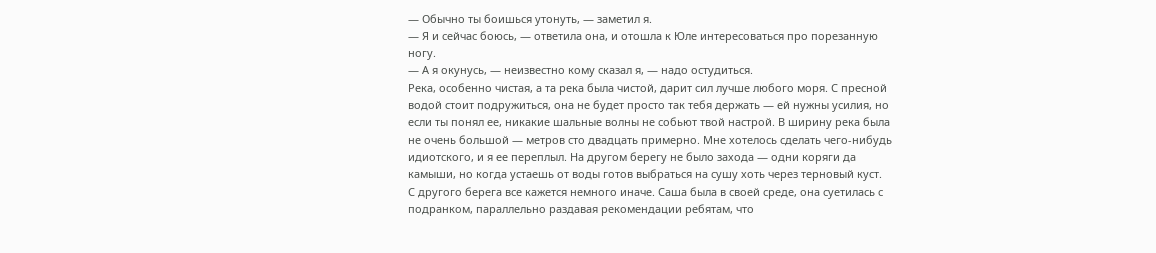— Обычно ты боишься утонуть, — заметил я.
— Я и сейчас боюсь, — ответила она, и отошла к Юле интересоваться про порезанную ногу.
— А я окунусь, — неизвестно кому сказал я, — надо остудиться.
Река, особенно чистая, а та река была чистой, дарит сил лучше любого моря. С пресной водой стоит подружиться, она не будет просто так тебя держать — ей нужны усилия, но если ты понял ее, никакие шальные волны не собьют твой настрой. В ширину река была не очень большой — метров сто двадцать примерно. Мне хотелось сделать чего-нибудь идиотского, и я ее переплыл. На другом берегу не было захода — одни коряги да камыши, но когда устаешь от воды готов выбраться на сушу хоть через терновый куст.
С другого берега все кажется немного иначе. Саша была в своей среде, она суетилась с подранком, параллельно раздавая рекомендации ребятам, что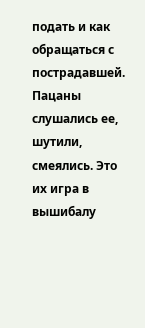подать и как обращаться с пострадавшей. Пацаны слушались ее, шутили, смеялись. Это их игра в вышибалу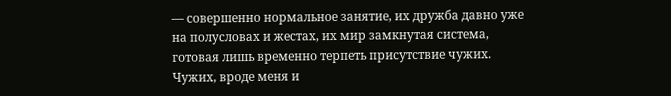— совершенно нормальное занятие, их дружба давно уже на полусловах и жестах, их мир замкнутая система, готовая лишь временно терпеть присутствие чужих. Чужих, вроде меня и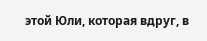этой Юли, которая вдруг, в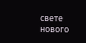свете нового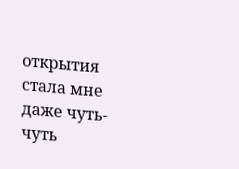открытия стала мне даже чуть-чуть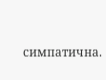симпатична.